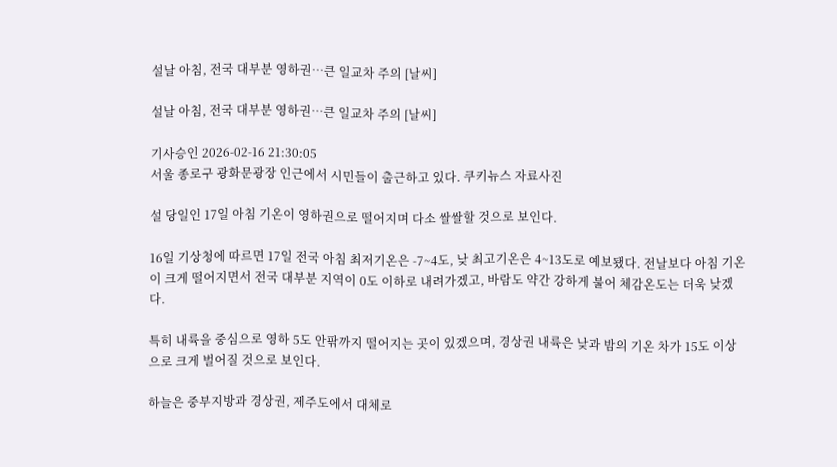설날 아침, 전국 대부분 영하권…큰 일교차 주의 [날씨]

설날 아침, 전국 대부분 영하권…큰 일교차 주의 [날씨]

기사승인 2026-02-16 21:30:05
서울 종로구 광화문광장 인근에서 시민들이 출근하고 있다. 쿠키뉴스 자료사진

설 당일인 17일 아침 기온이 영하권으로 떨어지며 다소 쌀쌀할 것으로 보인다.

16일 기상청에 따르면 17일 전국 아침 최저기온은 -7~4도, 낮 최고기온은 4~13도로 예보됐다. 전날보다 아침 기온이 크게 떨어지면서 전국 대부분 지역이 0도 이하로 내려가겠고, 바람도 약간 강하게 불어 체감온도는 더욱 낮겠다.

특히 내륙을 중심으로 영하 5도 안팎까지 떨어지는 곳이 있겠으며, 경상권 내륙은 낮과 밤의 기온 차가 15도 이상으로 크게 벌어질 것으로 보인다.

하늘은 중부지방과 경상권, 제주도에서 대체로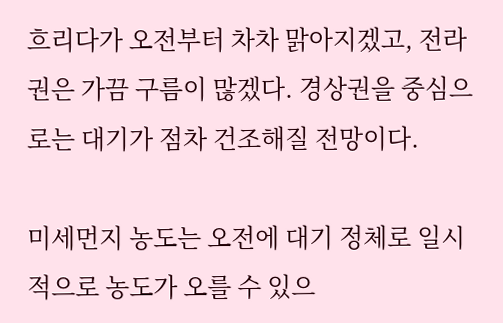흐리다가 오전부터 차차 맑아지겠고, 전라권은 가끔 구름이 많겠다. 경상권을 중심으로는 대기가 점차 건조해질 전망이다.

미세먼지 농도는 오전에 대기 정체로 일시적으로 농도가 오를 수 있으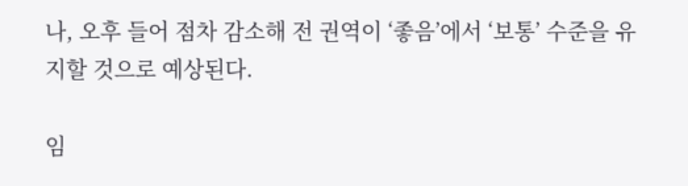나, 오후 들어 점차 감소해 전 권역이 ‘좋음’에서 ‘보통’ 수준을 유지할 것으로 예상된다.

임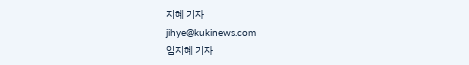지혜 기자
jihye@kukinews.com
임지혜 기자